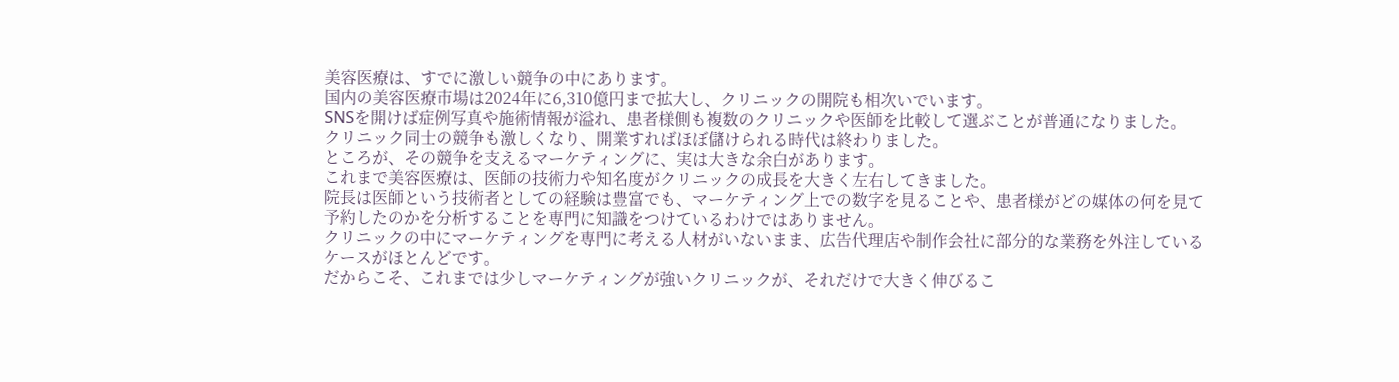美容医療は、すでに激しい競争の中にあります。
国内の美容医療市場は2024年に6,310億円まで拡大し、クリニックの開院も相次いでいます。
SNSを開けば症例写真や施術情報が溢れ、患者様側も複数のクリニックや医師を比較して選ぶことが普通になりました。
クリニック同士の競争も激しくなり、開業すればほぼ儲けられる時代は終わりました。
ところが、その競争を支えるマーケティングに、実は大きな余白があります。
これまで美容医療は、医師の技術力や知名度がクリニックの成長を大きく左右してきました。
院長は医師という技術者としての経験は豊富でも、マーケティング上での数字を見ることや、患者様がどの媒体の何を見て予約したのかを分析することを専門に知識をつけているわけではありません。
クリニックの中にマーケティングを専門に考える人材がいないまま、広告代理店や制作会社に部分的な業務を外注しているケースがほとんどです。
だからこそ、これまでは少しマーケティングが強いクリニックが、それだけで大きく伸びるこ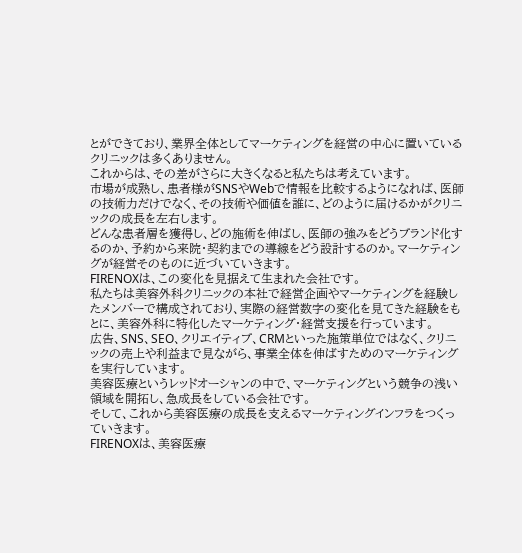とができており、業界全体としてマーケティングを経営の中心に置いているクリニックは多くありません。
これからは、その差がさらに大きくなると私たちは考えています。
市場が成熟し、患者様がSNSやWebで情報を比較するようになれば、医師の技術力だけでなく、その技術や価値を誰に、どのように届けるかがクリニックの成長を左右します。
どんな患者層を獲得し、どの施術を伸ばし、医師の強みをどうブランド化するのか、予約から来院・契約までの導線をどう設計するのか。マーケティングが経営そのものに近づいていきます。
FIRENOXは、この変化を見据えて生まれた会社です。
私たちは美容外科クリニックの本社で経営企画やマーケティングを経験したメンバーで構成されており、実際の経営数字の変化を見てきた経験をもとに、美容外科に特化したマーケティング・経営支援を行っています。
広告、SNS、SEO、クリエイティブ、CRMといった施策単位ではなく、クリニックの売上や利益まで見ながら、事業全体を伸ばすためのマーケティングを実行しています。
美容医療というレッドオーシャンの中で、マーケティングという競争の浅い領域を開拓し、急成長をしている会社です。
そして、これから美容医療の成長を支えるマーケティングインフラをつくっていきます。
FIRENOXは、美容医療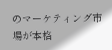のマーケティング市場が本格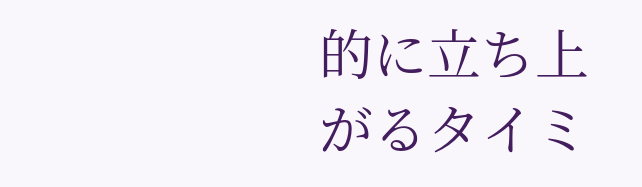的に立ち上がるタイミ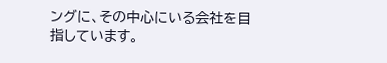ングに、その中心にいる会社を目指しています。